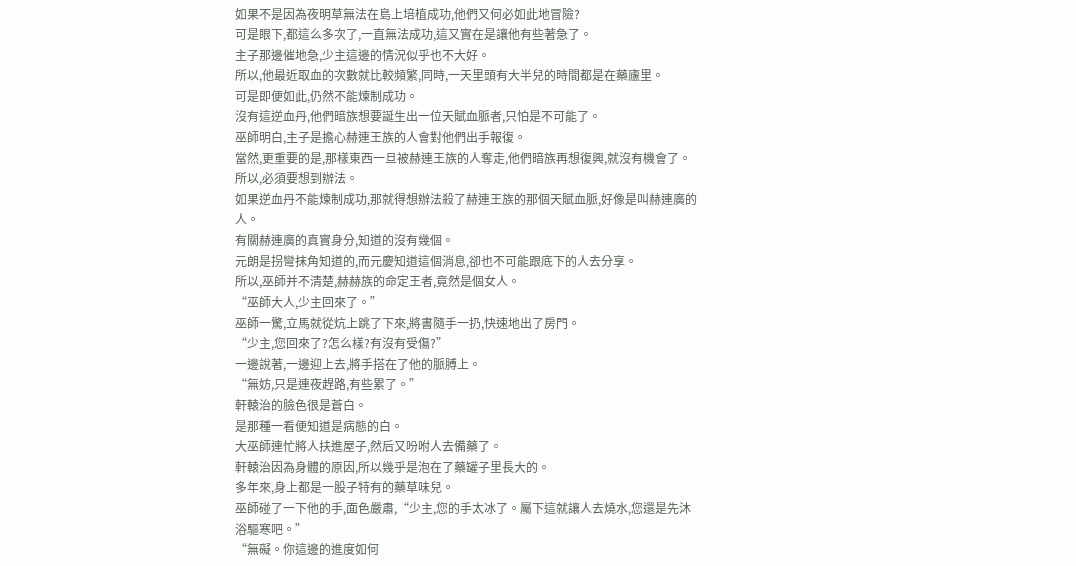如果不是因為夜明草無法在島上培植成功,他們又何必如此地冒險?
可是眼下,都這么多次了,一直無法成功,這又實在是讓他有些著急了。
主子那邊催地急,少主這邊的情況似乎也不大好。
所以,他最近取血的次數就比較頻繁,同時,一天里頭有大半兒的時間都是在藥廬里。
可是即便如此,仍然不能煉制成功。
沒有這逆血丹,他們暗族想要誕生出一位天賦血脈者,只怕是不可能了。
巫師明白,主子是擔心赫連王族的人會對他們出手報復。
當然,更重要的是,那樣東西一旦被赫連王族的人奪走,他們暗族再想復興,就沒有機會了。
所以,必須要想到辦法。
如果逆血丹不能煉制成功,那就得想辦法殺了赫連王族的那個天賦血脈,好像是叫赫連廣的人。
有關赫連廣的真實身分,知道的沒有幾個。
元朗是拐彎抹角知道的,而元慶知道這個消息,卻也不可能跟底下的人去分享。
所以,巫師并不清楚,赫赫族的命定王者,竟然是個女人。
“巫師大人,少主回來了。”
巫師一驚,立馬就從炕上跳了下來,將書隨手一扔,快速地出了房門。
“少主,您回來了?怎么樣?有沒有受傷?”
一邊說著,一邊迎上去,將手搭在了他的脈膊上。
“無妨,只是連夜趕路,有些累了。”
軒轅治的臉色很是蒼白。
是那種一看便知道是病態的白。
大巫師連忙將人扶進屋子,然后又吩咐人去備藥了。
軒轅治因為身體的原因,所以幾乎是泡在了藥罐子里長大的。
多年來,身上都是一股子特有的藥草味兒。
巫師碰了一下他的手,面色嚴肅,“少主,您的手太冰了。屬下這就讓人去燒水,您還是先沐浴驅寒吧。”
“無礙。你這邊的進度如何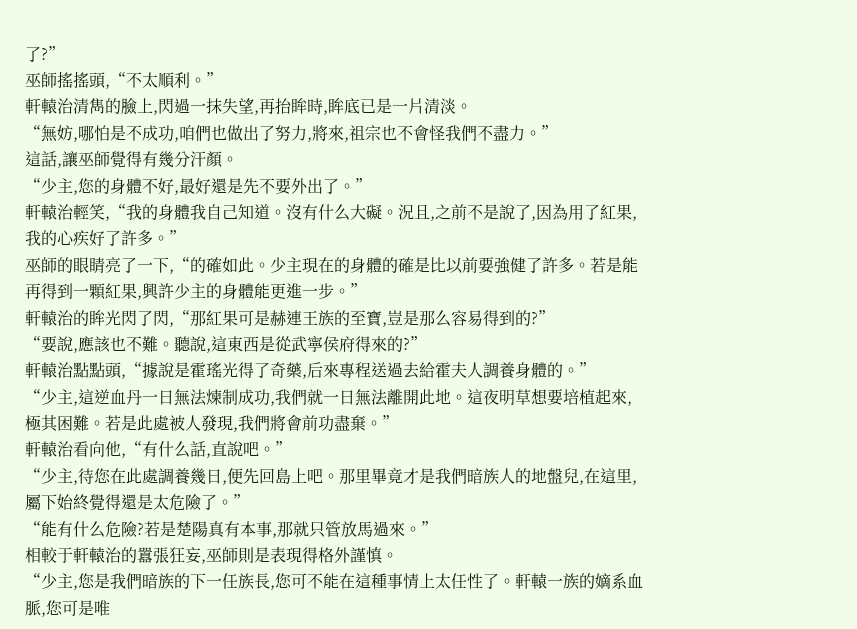了?”
巫師搖搖頭,“不太順利。”
軒轅治清雋的臉上,閃過一抹失望,再抬眸時,眸底已是一片清淡。
“無妨,哪怕是不成功,咱們也做出了努力,將來,祖宗也不會怪我們不盡力。”
這話,讓巫師覺得有幾分汗顏。
“少主,您的身體不好,最好還是先不要外出了。”
軒轅治輕笑,“我的身體我自己知道。沒有什么大礙。況且,之前不是說了,因為用了紅果,我的心疾好了許多。”
巫師的眼睛亮了一下,“的確如此。少主現在的身體的確是比以前要強健了許多。若是能再得到一顆紅果,興許少主的身體能更進一步。”
軒轅治的眸光閃了閃,“那紅果可是赫連王族的至寶,豈是那么容易得到的?”
“要說,應該也不難。聽說,這東西是從武寧侯府得來的?”
軒轅治點點頭,“據說是霍瑤光得了奇藥,后來專程送過去給霍夫人調養身體的。”
“少主,這逆血丹一日無法煉制成功,我們就一日無法離開此地。這夜明草想要培植起來,極其困難。若是此處被人發現,我們將會前功盡棄。”
軒轅治看向他,“有什么話,直說吧。”
“少主,待您在此處調養幾日,便先回島上吧。那里畢竟才是我們暗族人的地盤兒,在這里,屬下始終覺得還是太危險了。”
“能有什么危險?若是楚陽真有本事,那就只管放馬過來。”
相較于軒轅治的囂張狂妄,巫師則是表現得格外謹慎。
“少主,您是我們暗族的下一任族長,您可不能在這種事情上太任性了。軒轅一族的嫡系血脈,您可是唯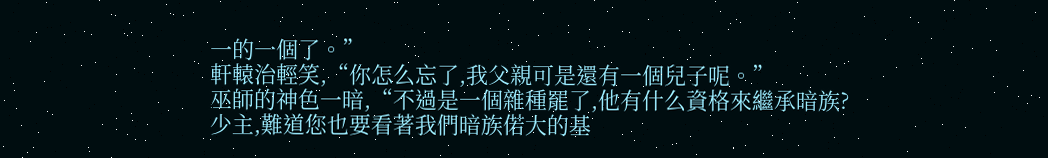一的一個了。”
軒轅治輕笑,“你怎么忘了,我父親可是還有一個兒子呢。”
巫師的神色一暗,“不過是一個雜種罷了,他有什么資格來繼承暗族?少主,難道您也要看著我們暗族偌大的基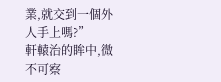業,就交到一個外人手上嗎?”
軒轅治的眸中,微不可察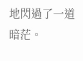地閃過了一道暗茫。